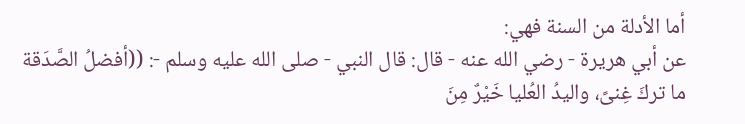أما الأدلة من السنة فهي:
عن أبي هريرة - رضي الله عنه - قال: قال النبي - صلى الله عليه وسلم -: ((أفضلُ الصَّدَقة ما تركَ غِنىً، واليدُ العُليا خَيْرٌ مِنَ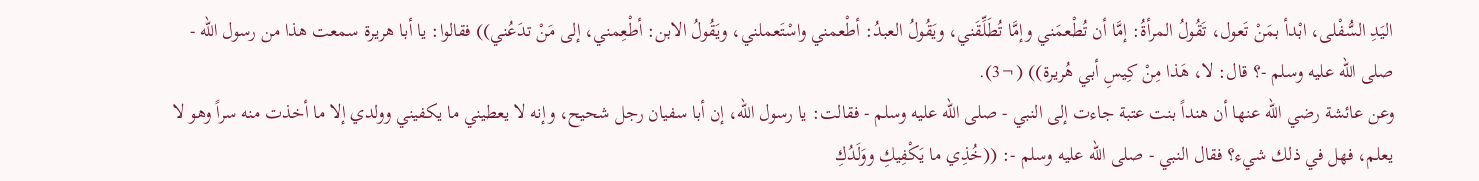اليَدِ السُّفْلى، ابْدأ بمَنْ تَعول، تَقُولُ المرأةُ: إمَّا أن تُطْعمَني وإمَّا تُطَلِّقَني، ويَقُولُ العبدُ: أطْعمني واسْتَعملني، ويَقُولُ الابن: أطْعِمني، إلى مَنْ تدَعُني)) فقالوا: يا أبا هريرة سمعت هذا من رسول الله - صلى الله عليه وسلم -؟ قال: لا، هَذا مِنْ كِيسِ أبي هُريرة)) (¬3).
وعن عائشة رضي الله عنها أن هنداً بنت عتبة جاءت إلى النبي - صلى الله عليه وسلم - فقالت: يا رسول الله، إن أبا سفيان رجل شحيح، وإنه لا يعطيني ما يكفيني وولدي إلا ما أخذت منه سراً وهو لا يعلم، فهل في ذلك شيء؟ فقال النبي - صلى الله عليه وسلم -: ((خُذِي ما يَكْفِيكِ ووَلَدُكِ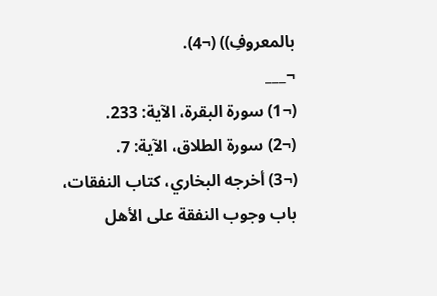بالمعروفِ)) (¬4).
¬___
(¬1) سورة البقرة، الآية: 233.
(¬2) سورة الطلاق، الآية: 7.
(¬3) أخرجه البخاري، كتاب النفقات، باب وجوب النفقة على الأهل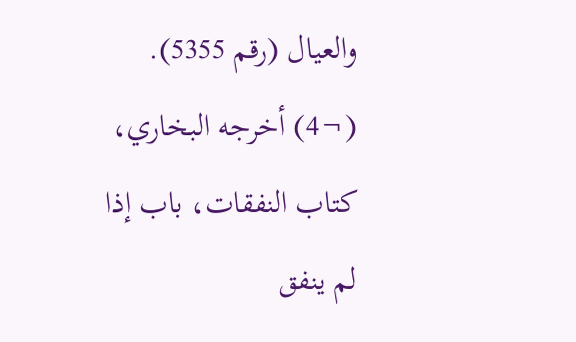والعيال (رقم 5355).
(¬4) أخرجه البخاري، كتاب النفقات، باب إذا لم ينفق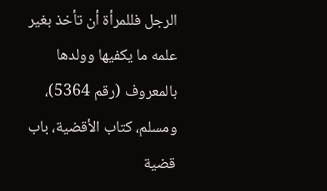الرجل فللمرأة أن تأخذ بغير علمه ما يكفيها وولدها بالمعروف (رقم 5364)، ومسلم، كتاب الأقضية، باب قضية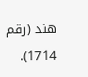هند (رقم 1714).